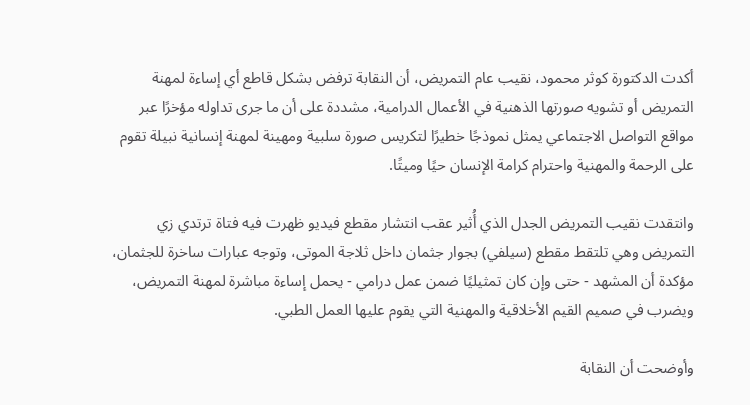أكدت الدكتورة كوثر محمود، نقيب عام التمريض، أن النقابة ترفض بشكل قاطع أي إساءة لمهنة التمريض أو تشويه صورتها الذهنية في الأعمال الدرامية، مشددة على أن ما جرى تداوله مؤخرًا عبر مواقع التواصل الاجتماعي يمثل نموذجًا خطيرًا لتكريس صورة سلبية ومهينة لمهنة إنسانية نبيلة تقوم على الرحمة والمهنية واحترام كرامة الإنسان حيًا وميتًا.

وانتقدت نقيب التمريض الجدل الذي أُثير عقب انتشار مقطع فيديو ظهرت فيه فتاة ترتدي زي التمريض وهي تلتقط مقطع (سيلفي) بجوار جثمان داخل ثلاجة الموتى، وتوجه عبارات ساخرة للجثمان، مؤكدة أن المشهد - حتى وإن كان تمثيليًا ضمن عمل درامي - يحمل إساءة مباشرة لمهنة التمريض، ويضرب في صميم القيم الأخلاقية والمهنية التي يقوم عليها العمل الطبي.

وأوضحت أن النقابة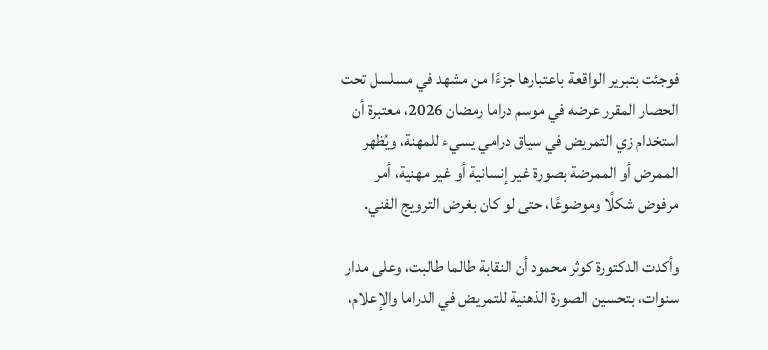فوجئت بتبرير الواقعة باعتبارها جزءًا من مشهد في مسلسل تحت الحصار المقرر عرضه في موسم دراما رمضان 2026، معتبرة أن استخدام زي التمريض في سياق درامي يسيء للمهنة، ويُظهر الممرض أو الممرضة بصورة غير إنسانية أو غير مهنية، أمر مرفوض شكلًا وموضوعًا، حتى لو كان بغرض الترويج الفني.

وأكدت الدكتورة كوثر محمود أن النقابة طالما طالبت، وعلى مدار سنوات، بتحسين الصورة الذهنية للتمريض في الدراما والإعلام،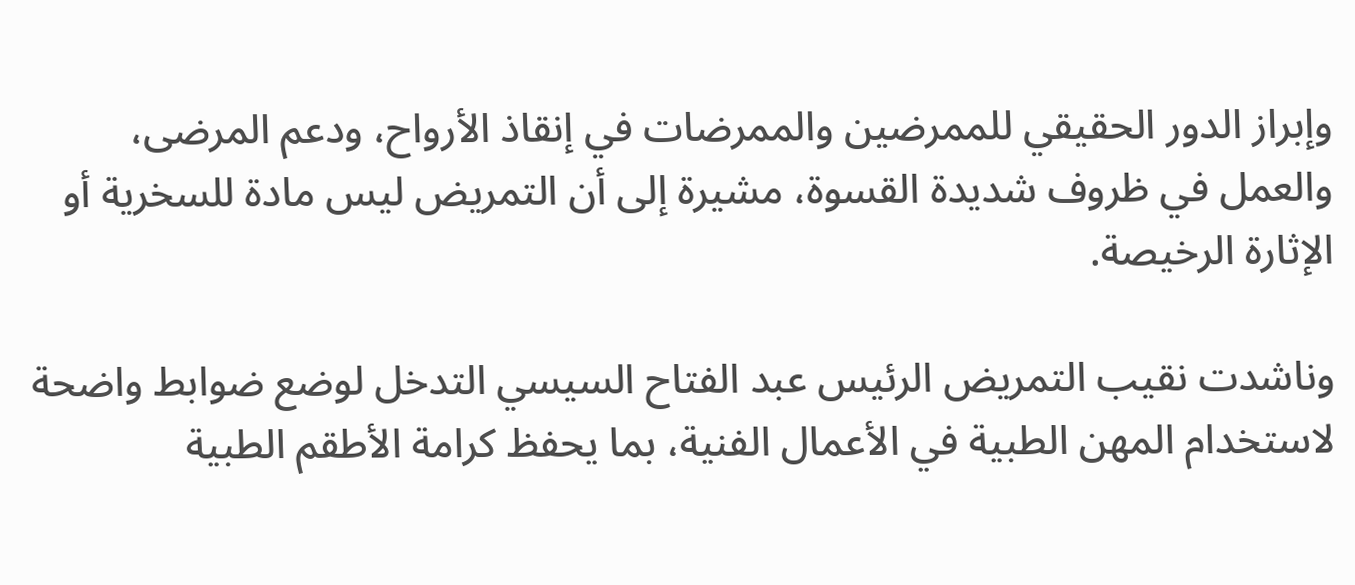وإبراز الدور الحقيقي للممرضين والممرضات في إنقاذ الأرواح، ودعم المرضى، والعمل في ظروف شديدة القسوة، مشيرة إلى أن التمريض ليس مادة للسخرية أو الإثارة الرخيصة.

وناشدت نقيب التمريض الرئيس عبد الفتاح السيسي التدخل لوضع ضوابط واضحة لاستخدام المهن الطبية في الأعمال الفنية، بما يحفظ كرامة الأطقم الطبية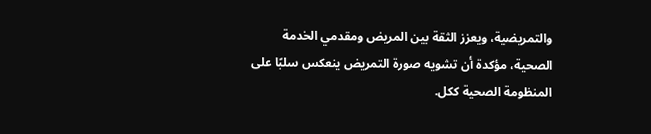والتمريضية، ويعزز الثقة بين المريض ومقدمي الخدمة الصحية، مؤكدة أن تشويه صورة التمريض ينعكس سلبًا على المنظومة الصحية ككل.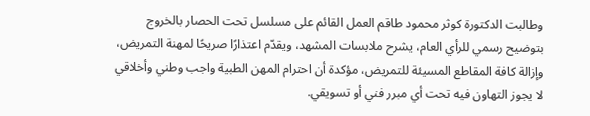وطالبت الدكتورة كوثر محمود طاقم العمل القائم على مسلسل تحت الحصار بالخروج بتوضيح رسمي للرأي العام، يشرح ملابسات المشهد، ويقدّم اعتذارًا صريحًا لمهنة التمريض، وإزالة كافة المقاطع المسيئة للتمريض، مؤكدة أن احترام المهن الطبية واجب وطني وأخلاقي لا يجوز التهاون فيه تحت أي مبرر فني أو تسويقي.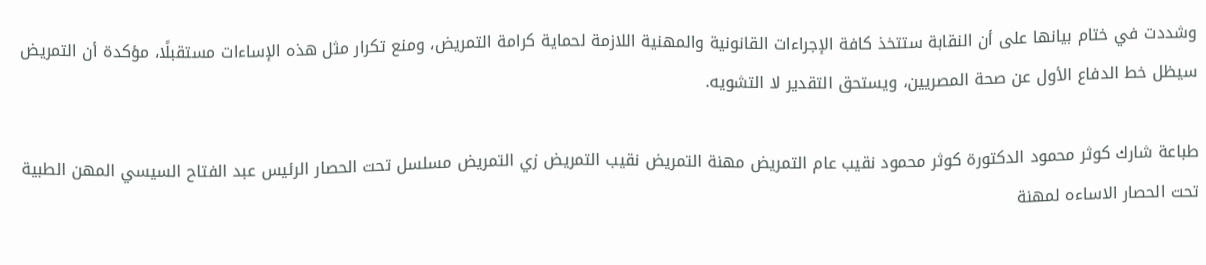وشددت في ختام بيانها على أن النقابة ستتخذ كافة الإجراءات القانونية والمهنية اللازمة لحماية كرامة التمريض، ومنع تكرار مثل هذه الإساءات مستقبلًا، مؤكدة أن التمريض سيظل خط الدفاع الأول عن صحة المصريين، ويستحق التقدير لا التشويه.

طباعة شارك كوثر محمود الدكتورة كوثر محمود نقيب عام التمريض مهنة التمريض نقيب التمريض زي التمريض مسلسل تحت الحصار الرئيس عبد الفتاح السيسي المهن الطبية تحت الحصار الاساءه لمهنة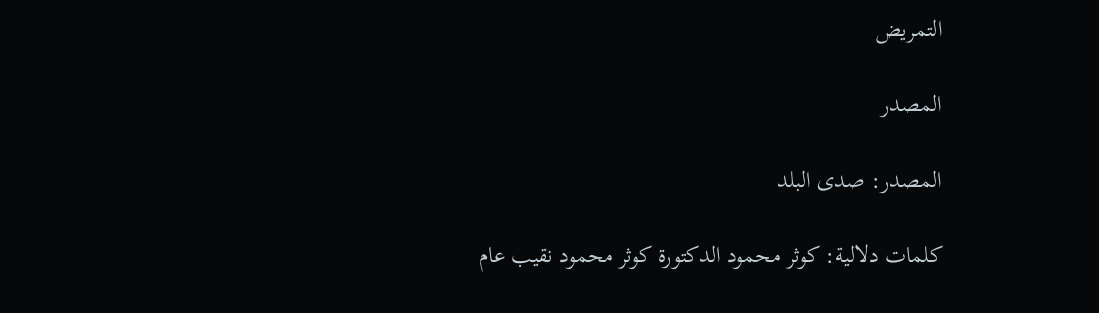التمريض

المصدر

المصدر: صدى البلد

كلمات دلالية: كوثر محمود الدكتورة كوثر محمود نقيب عام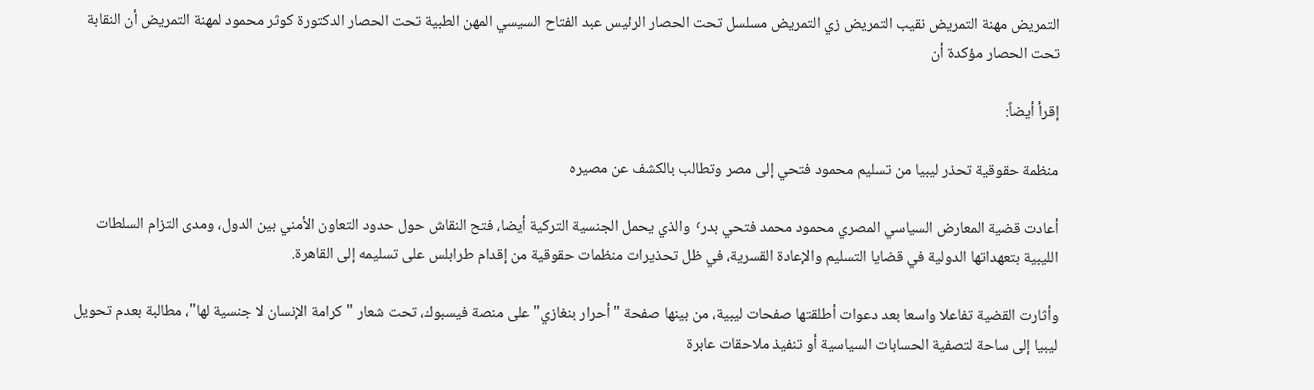التمريض مهنة التمريض نقيب التمريض زي التمريض مسلسل تحت الحصار الرئيس عبد الفتاح السيسي المهن الطبية تحت الحصار الدکتورة کوثر محمود لمهنة التمریض أن النقابة تحت الحصار مؤکدة أن

إقرأ أيضاً:

منظمة حقوقية تحذر ليبيا من تسليم محمود فتحي إلى مصر وتطالب بالكشف عن مصيره

أعادت قضية المعارض السياسي المصري محمود محمد فتحي بدر٬  والذي يحمل الجنسية التركية أيضا، فتح النقاش حول حدود التعاون الأمني بين الدول، ومدى التزام السلطات الليبية بتعهداتها الدولية في قضايا التسليم والإعادة القسرية، في ظل تحذيرات منظمات حقوقية من إقدام طرابلس على تسليمه إلى القاهرة.

وأثارت القضية تفاعلا واسعا بعد دعوات أطلقتها صفحات ليبية، من بينها صفحة "أحرار بنغازي" على منصة فيسبوك، تحت شعار "كرامة الإنسان لا جنسية لها"، مطالبة بعدم تحويل ليبيا إلى ساحة لتصفية الحسابات السياسية أو تنفيذ ملاحقات عابرة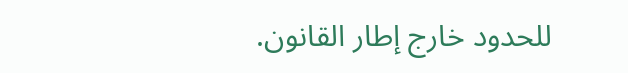للحدود خارج إطار القانون.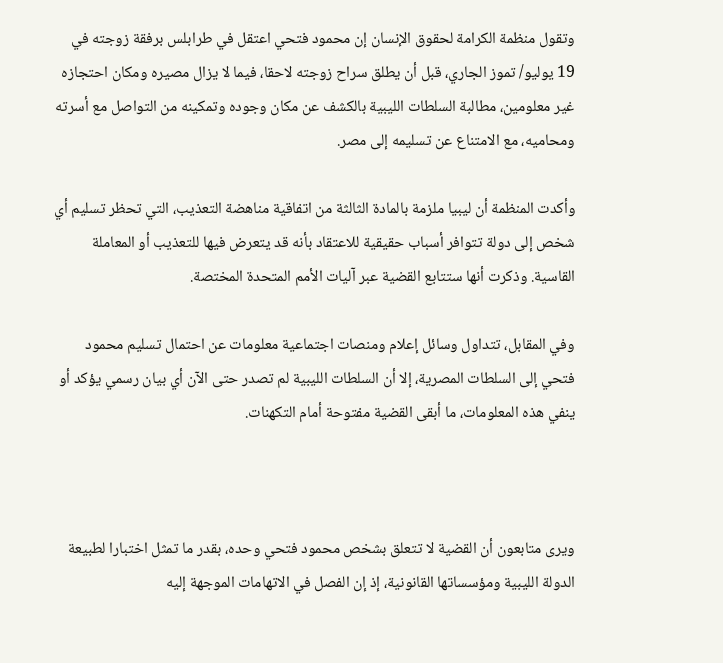وتقول منظمة الكرامة لحقوق الإنسان إن محمود فتحي اعتقل في طرابلس برفقة زوجته في 19 يوليو/ تموز الجاري، قبل أن يطلق سراح زوجته لاحقا، فيما لا يزال مصيره ومكان احتجازه غير معلومين، مطالبة السلطات الليبية بالكشف عن مكان وجوده وتمكينه من التواصل مع أسرته ومحاميه، مع الامتناع عن تسليمه إلى مصر.

وأكدت المنظمة أن ليبيا ملزمة بالمادة الثالثة من اتفاقية مناهضة التعذيب، التي تحظر تسليم أي شخص إلى دولة تتوافر أسباب حقيقية للاعتقاد بأنه قد يتعرض فيها للتعذيب أو المعاملة القاسية. وذكرت أنها ستتابع القضية عبر آليات الأمم المتحدة المختصة.

وفي المقابل، تتداول وسائل إعلام ومنصات اجتماعية معلومات عن احتمال تسليم محمود فتحي إلى السلطات المصرية، إلا أن السلطات الليبية لم تصدر حتى الآن أي بيان رسمي يؤكد أو ينفي هذه المعلومات، ما أبقى القضية مفتوحة أمام التكهنات.



ويرى متابعون أن القضية لا تتعلق بشخص محمود فتحي وحده، بقدر ما تمثل اختبارا لطبيعة الدولة الليبية ومؤسساتها القانونية، إذ إن الفصل في الاتهامات الموجهة إليه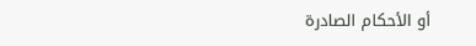أو الأحكام الصادرة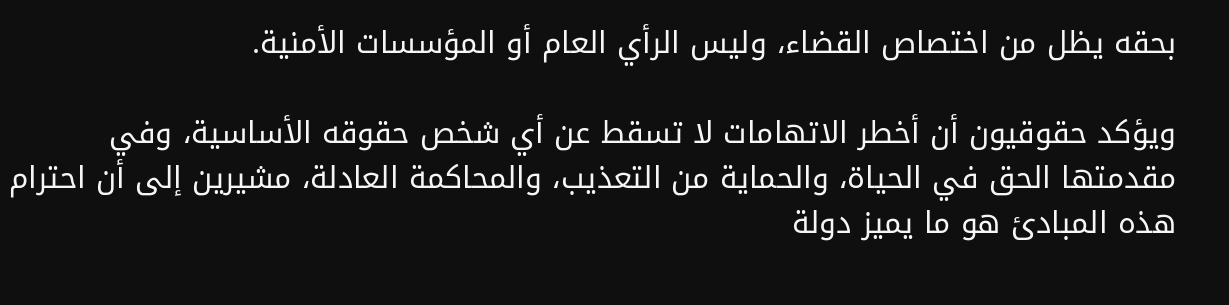بحقه يظل من اختصاص القضاء، وليس الرأي العام أو المؤسسات الأمنية.

ويؤكد حقوقيون أن أخطر الاتهامات لا تسقط عن أي شخص حقوقه الأساسية، وفي مقدمتها الحق في الحياة، والحماية من التعذيب، والمحاكمة العادلة، مشيرين إلى أن احترام هذه المبادئ هو ما يميز دولة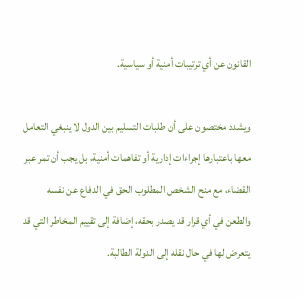القانون عن أي ترتيبات أمنية أو سياسية.

ويشدد مختصون على أن طلبات التسليم بين الدول لا ينبغي التعامل معها باعتبارها إجراءات إدارية أو تفاهمات أمنية، بل يجب أن تمر عبر القضاء، مع منح الشخص المطلوب الحق في الدفاع عن نفسه والطعن في أي قرار قد يصدر بحقه، إضافة إلى تقييم المخاطر التي قد يتعرض لها في حال نقله إلى الدولة الطالبة.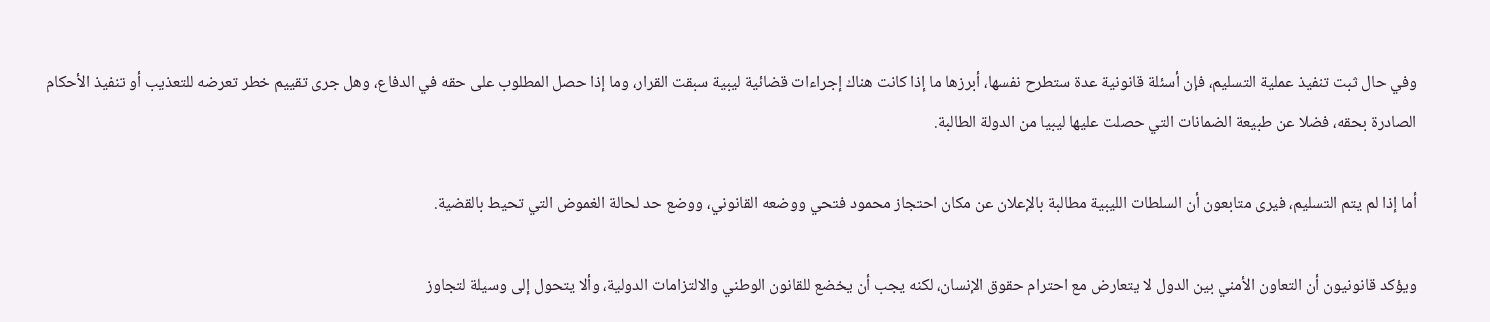وفي حال ثبت تنفيذ عملية التسليم، فإن أسئلة قانونية عدة ستطرح نفسها، أبرزها ما إذا كانت هناك إجراءات قضائية ليبية سبقت القرار، وما إذا حصل المطلوب على حقه في الدفاع، وهل جرى تقييم خطر تعرضه للتعذيب أو تنفيذ الأحكام الصادرة بحقه، فضلا عن طبيعة الضمانات التي حصلت عليها ليبيا من الدولة الطالبة.

أما إذا لم يتم التسليم، فيرى متابعون أن السلطات الليبية مطالبة بالإعلان عن مكان احتجاز محمود فتحي ووضعه القانوني، ووضع حد لحالة الغموض التي تحيط بالقضية.

ويؤكد قانونيون أن التعاون الأمني بين الدول لا يتعارض مع احترام حقوق الإنسان، لكنه يجب أن يخضع للقانون الوطني والالتزامات الدولية، وألا يتحول إلى وسيلة لتجاوز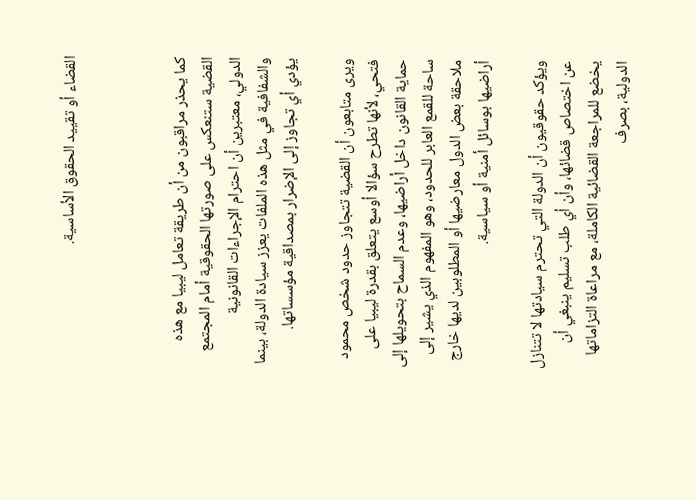القضاء أو تقييد الحقوق الأساسية.



كما يحذر مراقبون من أن طريقة تعامل ليبيا مع هذه القضية ستنعكس على صورتها الحقوقية أمام المجتمع الدولي، معتبرين أن احترام الإجراءات القانونية والشفافية في مثل هذه الملفات يعزز سيادة الدولة، بينما يؤدي أي تجاوز إلى الإضرار بمصداقية مؤسساتها.

ويرى متابعون أن القضية تتجاوز حدود شخص محمود فتحي، لأنها تطرح سؤالا أوسع يتعلق بقدرة ليبيا على حماية القانون داخل أراضيها، وعدم السماح بتحويلها إلى ساحة للقمع العابر للحدود، وهو المفهوم الذي يشير إلى ملاحقة بعض الدول معارضيها أو المطلوبين لديها خارج أراضيها بوسائل أمنية أو سياسية.

ويؤكد حقوقيون أن الدولة التي تحترم سيادتها لا تتنازل عن اختصاص قضائها، وأن أي طلب تسليم ينبغي أن يخضع للمراجعة القضائية الكاملة، مع مراعاة التزاماتها الدولية، بصرف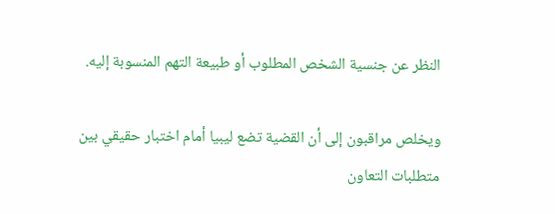النظر عن جنسية الشخص المطلوب أو طبيعة التهم المنسوبة إليه.

ويخلص مراقبون إلى أن القضية تضع ليبيا أمام اختبار حقيقي بين متطلبات التعاون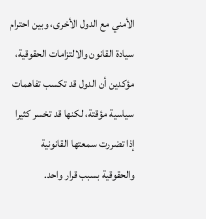الأمني مع الدول الأخرى، وبين احترام سيادة القانون والالتزامات الحقوقية، مؤكدين أن الدول قد تكسب تفاهمات سياسية مؤقتة، لكنها قد تخسر كثيرا إذا تضررت سمعتها القانونية والحقوقية بسبب قرار واحد.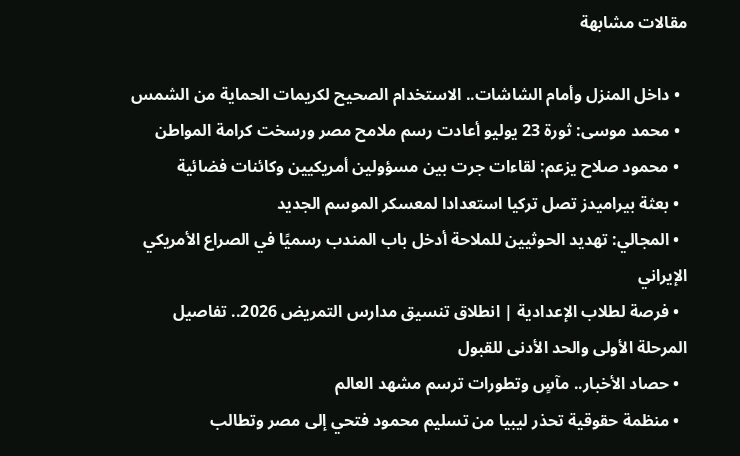مقالات مشابهة

  • داخل المنزل وأمام الشاشات.. الاستخدام الصحيح لكريمات الحماية من الشمس
  • محمد موسى: ثورة 23 يوليو أعادت رسم ملامح مصر ورسخت كرامة المواطن
  • محمود صلاح يزعم: لقاءات جرت بين مسؤولين أمريكيين وكائنات فضائية
  • بعثة بيراميدز تصل تركيا استعدادا لمعسكر الموسم الجديد
  • المجالي: تهديد الحوثيين للملاحة أدخل باب المندب رسميًا في الصراع الأمريكي الإيراني
  • فرصة لطلاب الإعدادية | انطلاق تنسيق مدارس التمريض 2026.. تفاصيل المرحلة الأولى والحد الأدنى للقبول
  • حصاد الأخبار.. مآسٍ وتطورات ترسم مشهد العالم
  • منظمة حقوقية تحذر ليبيا من تسليم محمود فتحي إلى مصر وتطالب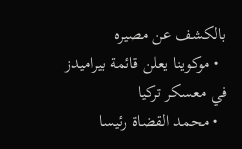بالكشف عن مصيره
  • موكوينا يعلن قائمة بيراميدز في معسكر تركيا
  • محمد القضاة رئيسا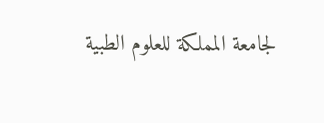لجامعة المملكة للعلوم الطبية